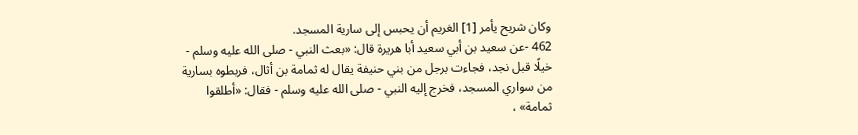وكان شريح يأمر [1] الغريم أن يحبس إلى سارية المسجد.
462 -عن سعيد بن أبي سعيد أبا هريرة قال: «بعث النبي - صلى الله عليه وسلم - خيلًا قبل نجد، فجاءت برجل من بني حنيفة يقال له ثمامة بن أثال، فربطوه بسارية من سواري المسجد، فخرج إليه النبي - صلى الله عليه وسلم - فقال: «أطلقوا ثمامة» ،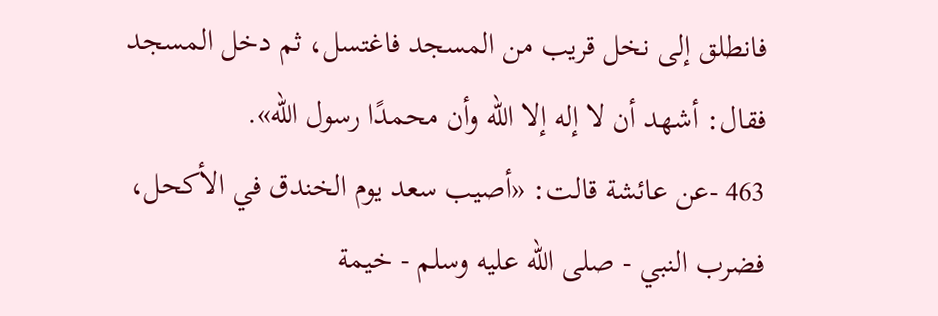فانطلق إلى نخل قريب من المسجد فاغتسل، ثم دخل المسجد فقال: أشهد أن لا إله إلا الله وأن محمدًا رسول الله».
463 -عن عائشة قالت: «أصيب سعد يوم الخندق في الأكحل، فضرب النبي - صلى الله عليه وسلم - خيمة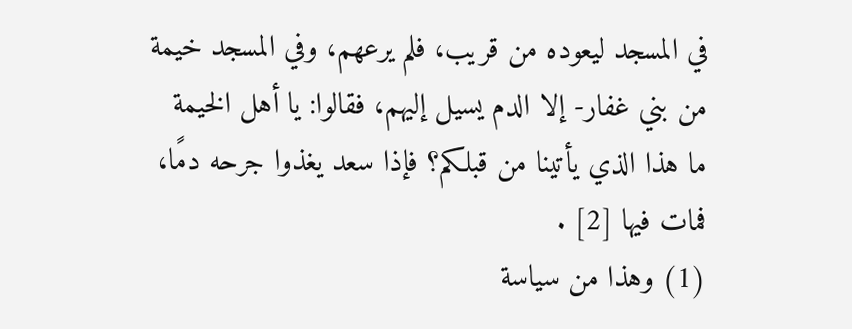في المسجد ليعوده من قريب، فلم يرعهم، وفي المسجد خيمة من بني غفار- إلا الدم يسيل إليهم، فقالوا: يا أهل الخيمة ما هذا الذي يأتينا من قبلكم؟ فإذا سعد يغذوا جرحه دمًا، فمات فيها [2] .
(1) وهذا من سياسة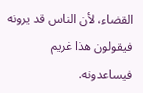القضاء، لأن الناس قد يرونه فيقولون هذا غريم فيساعدونه.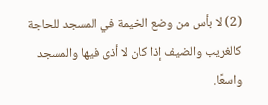(2) لا بأس من وضع الخيمة في المسجد للحاجة كالغريب والضيف إذا كان لا أذى فيها والمسجد واسعًا.